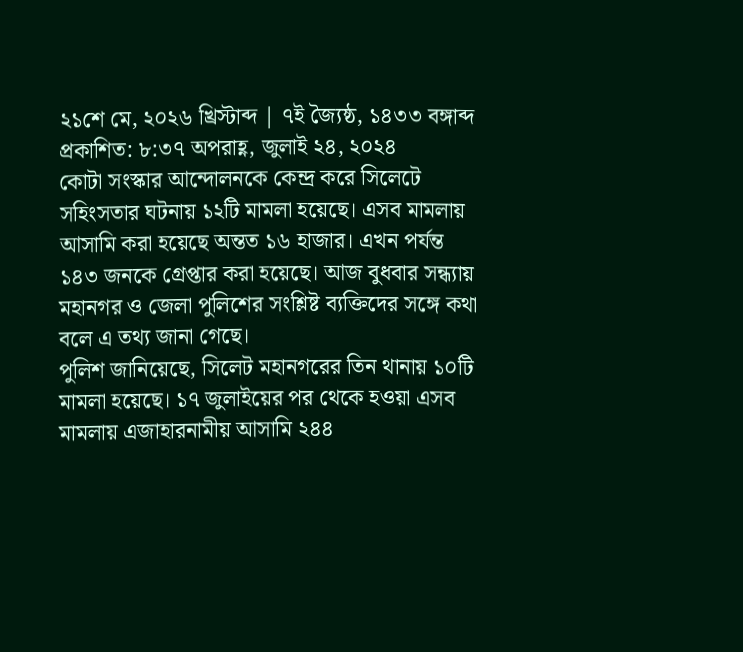২১শে মে, ২০২৬ খ্রিস্টাব্দ | ৭ই জ্যৈষ্ঠ, ১৪৩৩ বঙ্গাব্দ
প্রকাশিত: ৮:৩৭ অপরাহ্ণ, জুলাই ২৪, ২০২৪
কোটা সংস্কার আন্দোলনকে কেন্দ্র করে সিলেটে সহিংসতার ঘটনায় ১২টি মামলা হয়েছে। এসব মামলায় আসামি করা হয়েছে অন্তত ১৬ হাজার। এখন পর্যন্ত ১৪৩ জনকে গ্রেপ্তার করা হয়েছে। আজ বুধবার সন্ধ্যায় মহানগর ও জেলা পুলিশের সংশ্লিষ্ট ব্যক্তিদের সঙ্গে কথা বলে এ তথ্য জানা গেছে।
পুলিশ জানিয়েছে, সিলেট মহানগরের তিন থানায় ১০টি মামলা হয়েছে। ১৭ জুলাইয়ের পর থেকে হওয়া এসব মামলায় এজাহারনামীয় আসামি ২৪৪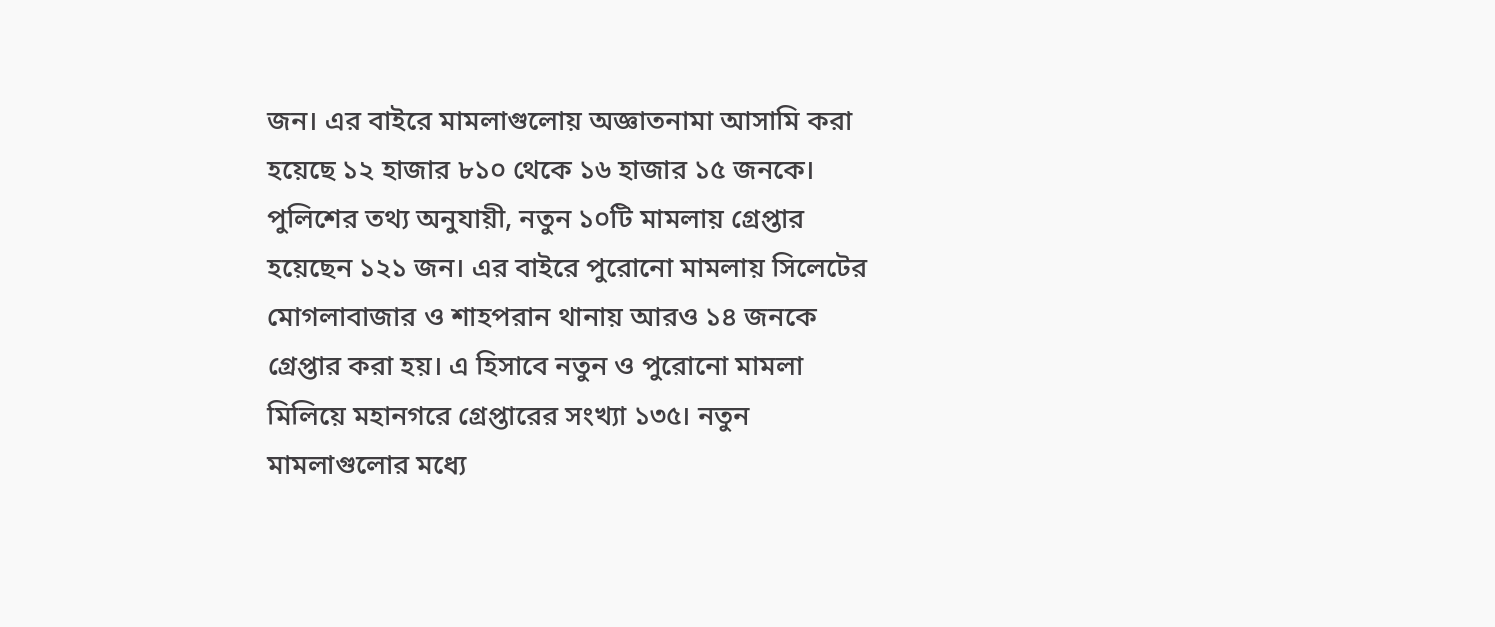জন। এর বাইরে মামলাগুলোয় অজ্ঞাতনামা আসামি করা হয়েছে ১২ হাজার ৮১০ থেকে ১৬ হাজার ১৫ জনকে।
পুলিশের তথ্য অনুযায়ী, নতুন ১০টি মামলায় গ্রেপ্তার হয়েছেন ১২১ জন। এর বাইরে পুরোনো মামলায় সিলেটের মোগলাবাজার ও শাহপরান থানায় আরও ১৪ জনকে গ্রেপ্তার করা হয়। এ হিসাবে নতুন ও পুরোনো মামলা মিলিয়ে মহানগরে গ্রেপ্তারের সংখ্যা ১৩৫। নতুন মামলাগুলোর মধ্যে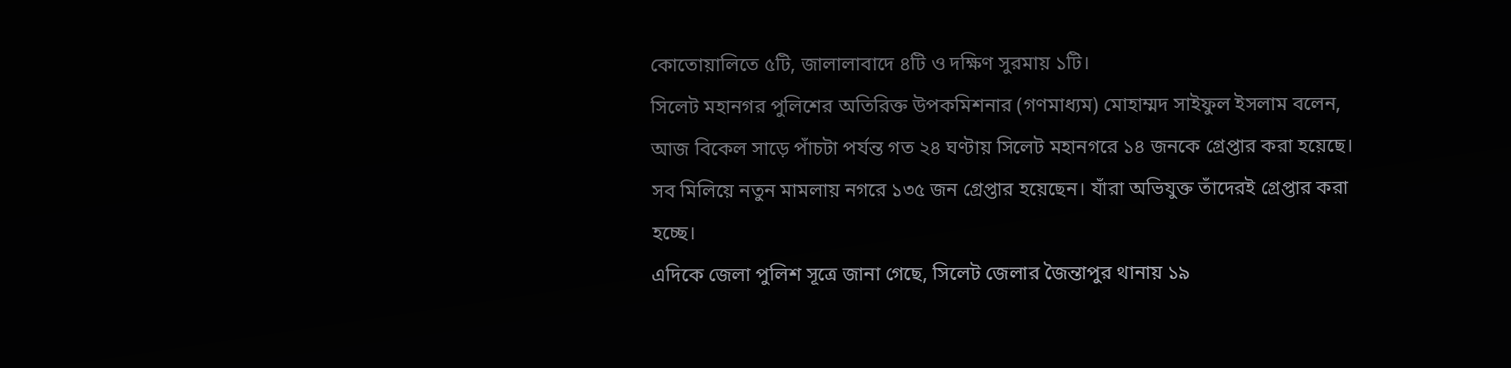কোতোয়ালিতে ৫টি, জালালাবাদে ৪টি ও দক্ষিণ সুরমায় ১টি।
সিলেট মহানগর পুলিশের অতিরিক্ত উপকমিশনার (গণমাধ্যম) মোহাম্মদ সাইফুল ইসলাম বলেন, আজ বিকেল সাড়ে পাঁচটা পর্যন্ত গত ২৪ ঘণ্টায় সিলেট মহানগরে ১৪ জনকে গ্রেপ্তার করা হয়েছে। সব মিলিয়ে নতুন মামলায় নগরে ১৩৫ জন গ্রেপ্তার হয়েছেন। যাঁরা অভিযুক্ত তাঁদেরই গ্রেপ্তার করা হচ্ছে।
এদিকে জেলা পুলিশ সূত্রে জানা গেছে, সিলেট জেলার জৈন্তাপুর থানায় ১৯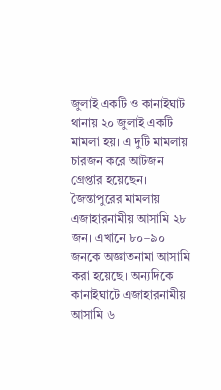জুলাই একটি ও কানাইঘাট থানায় ২০ জুলাই একটি মামলা হয়। এ দুটি মামলায় চারজন করে আটজন গ্রেপ্তার হয়েছেন। জৈন্তাপুরের মামলায় এজাহারনামীয় আসামি ২৮ জন। এখানে ৮০–৯০ জনকে অজ্ঞাতনামা আসামি করা হয়েছে। অন্যদিকে কানাইঘাটে এজাহারনামীয় আসামি ৬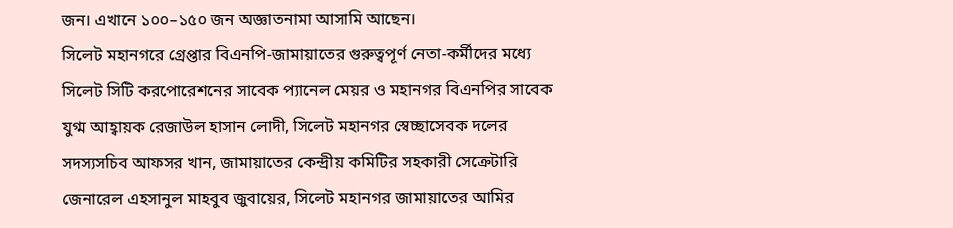জন। এখানে ১০০–১৫০ জন অজ্ঞাতনামা আসামি আছেন।
সিলেট মহানগরে গ্রেপ্তার বিএনপি-জামায়াতের গুরুত্বপূর্ণ নেতা-কর্মীদের মধ্যে সিলেট সিটি করপোরেশনের সাবেক প্যানেল মেয়র ও মহানগর বিএনপির সাবেক যুগ্ম আহ্বায়ক রেজাউল হাসান লোদী, সিলেট মহানগর স্বেচ্ছাসেবক দলের সদস্যসচিব আফসর খান, জামায়াতের কেন্দ্রীয় কমিটির সহকারী সেক্রেটারি জেনারেল এহসানুল মাহবুব জুবায়ের, সিলেট মহানগর জামায়াতের আমির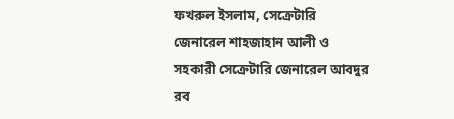ফখরুল ইসলাম, সেক্রেটারি জেনারেল শাহজাহান আলী ও সহকারী সেক্রেটারি জেনারেল আবদুর রব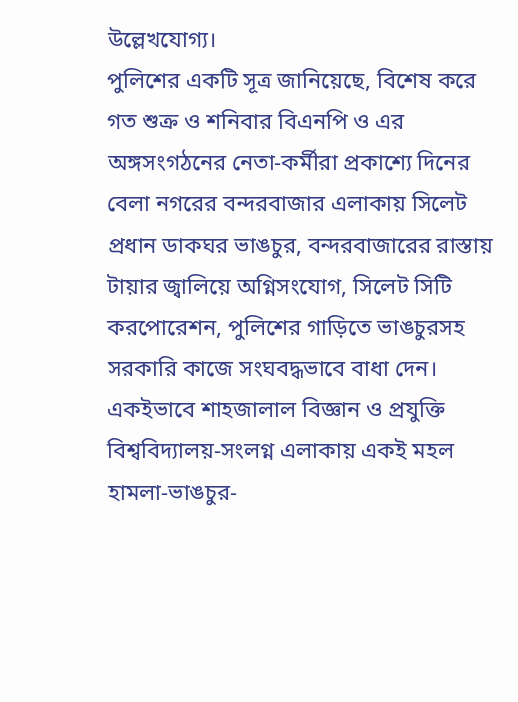উল্লেখযোগ্য।
পুলিশের একটি সূত্র জানিয়েছে, বিশেষ করে গত শুক্র ও শনিবার বিএনপি ও এর অঙ্গসংগঠনের নেতা-কর্মীরা প্রকাশ্যে দিনের বেলা নগরের বন্দরবাজার এলাকায় সিলেট প্রধান ডাকঘর ভাঙচুর, বন্দরবাজারের রাস্তায় টায়ার জ্বালিয়ে অগ্নিসংযোগ, সিলেট সিটি করপোরেশন, পুলিশের গাড়িতে ভাঙচুরসহ সরকারি কাজে সংঘবদ্ধভাবে বাধা দেন। একইভাবে শাহজালাল বিজ্ঞান ও প্রযুক্তি বিশ্ববিদ্যালয়-সংলগ্ন এলাকায় একই মহল হামলা-ভাঙচুর-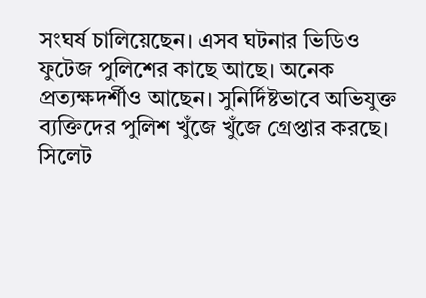সংঘর্ষ চালিয়েছেন। এসব ঘটনার ভিডিও ফুটেজ পুলিশের কাছে আছে। অনেক প্রত্যক্ষদর্শীও আছেন। সুনির্দিষ্টভাবে অভিযুক্ত ব্যক্তিদের পুলিশ খুঁজে খুঁজে গ্রেপ্তার করছে।
সিলেট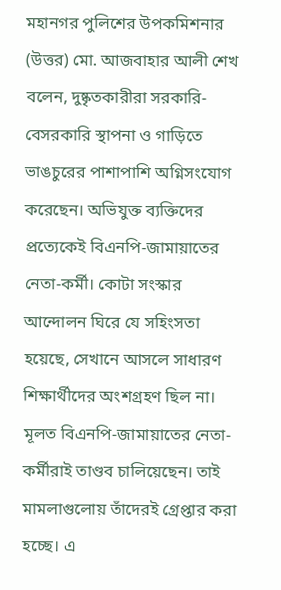মহানগর পুলিশের উপকমিশনার (উত্তর) মো. আজবাহার আলী শেখ বলেন, দুষ্কৃতকারীরা সরকারি-বেসরকারি স্থাপনা ও গাড়িতে ভাঙচুরের পাশাপাশি অগ্নিসংযোগ করেছেন। অভিযুক্ত ব্যক্তিদের প্রত্যেকেই বিএনপি-জামায়াতের নেতা-কর্মী। কোটা সংস্কার আন্দোলন ঘিরে যে সহিংসতা হয়েছে, সেখানে আসলে সাধারণ শিক্ষার্থীদের অংশগ্রহণ ছিল না। মূলত বিএনপি-জামায়াতের নেতা-কর্মীরাই তাণ্ডব চালিয়েছেন। তাই মামলাগুলোয় তাঁদেরই গ্রেপ্তার করা হচ্ছে। এ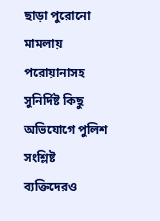ছাড়া পুরোনো মামলায় পরোয়ানাসহ সুনির্দিষ্ট কিছু অভিযোগে পুলিশ সংশ্লিষ্ট ব্যক্তিদেরও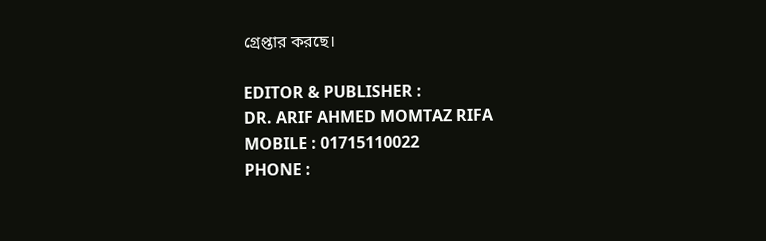গ্রেপ্তার করছে।

EDITOR & PUBLISHER :
DR. ARIF AHMED MOMTAZ RIFA
MOBILE : 01715110022
PHONE :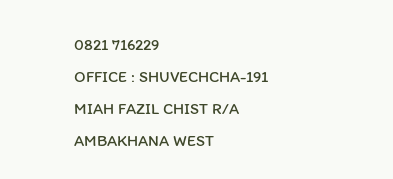0821 716229
OFFICE : SHUVECHCHA-191
MIAH FAZIL CHIST R/A
AMBAKHANA WEST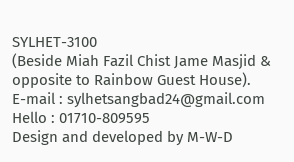SYLHET-3100
(Beside Miah Fazil Chist Jame Masjid & opposite to Rainbow Guest House).
E-mail : sylhetsangbad24@gmail.com
Hello : 01710-809595
Design and developed by M-W-D